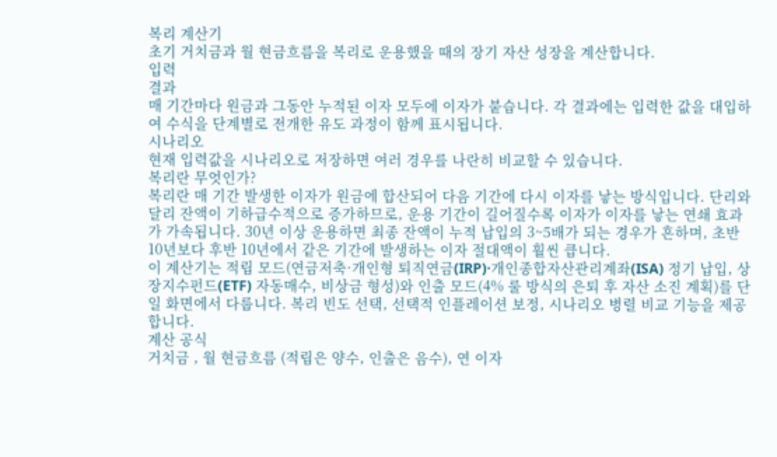복리 계산기
초기 거치금과 월 현금흐름을 복리로 운용했을 때의 장기 자산 성장을 계산합니다.
입력
결과
매 기간마다 원금과 그동안 누적된 이자 모두에 이자가 붙습니다. 각 결과에는 입력한 값을 대입하여 수식을 단계별로 전개한 유도 과정이 함께 표시됩니다.
시나리오
현재 입력값을 시나리오로 저장하면 여러 경우를 나란히 비교할 수 있습니다.
복리란 무엇인가?
복리란 매 기간 발생한 이자가 원금에 합산되어 다음 기간에 다시 이자를 낳는 방식입니다. 단리와 달리 잔액이 기하급수적으로 증가하므로, 운용 기간이 길어질수록 이자가 이자를 낳는 연쇄 효과가 가속됩니다. 30년 이상 운용하면 최종 잔액이 누적 납입의 3~5배가 되는 경우가 흔하며, 초반 10년보다 후반 10년에서 같은 기간에 발생하는 이자 절대액이 훨씬 큽니다.
이 계산기는 적립 모드(연금저축·개인형 퇴직연금(IRP)·개인종합자산관리계좌(ISA) 정기 납입, 상장지수펀드(ETF) 자동매수, 비상금 형성)와 인출 모드(4% 룰 방식의 은퇴 후 자산 소진 계획)를 단일 화면에서 다룹니다. 복리 빈도 선택, 선택적 인플레이션 보정, 시나리오 병렬 비교 기능을 제공합니다.
계산 공식
거치금 , 월 현금흐름 (적립은 양수, 인출은 음수), 연 이자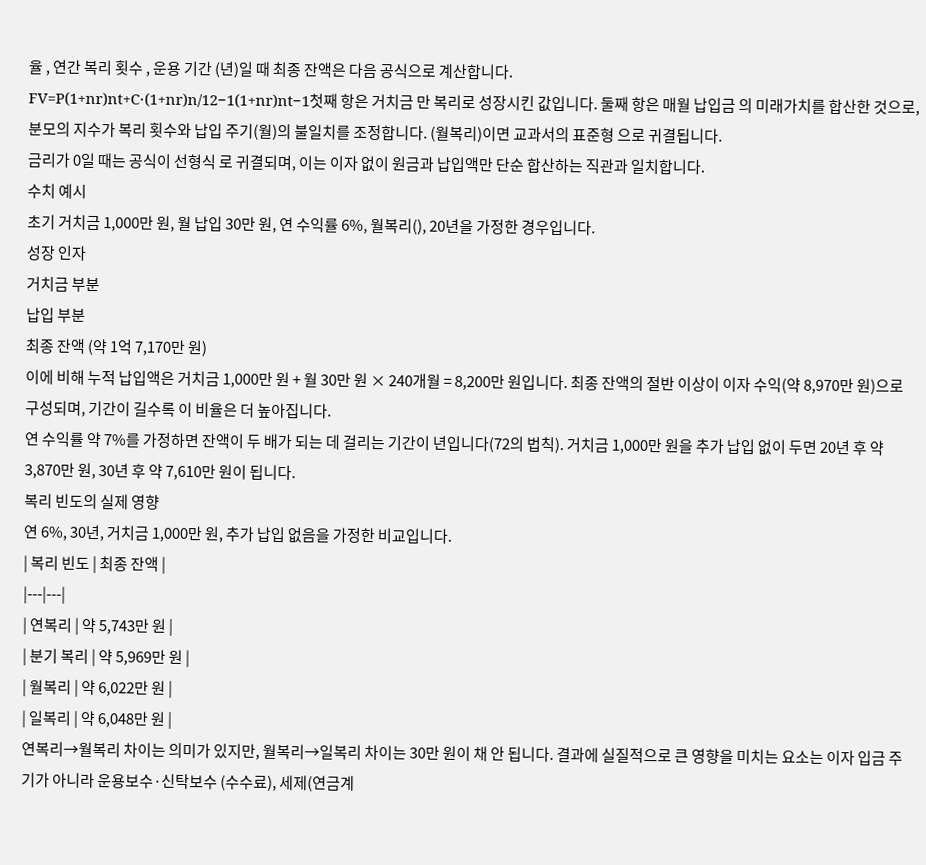율 , 연간 복리 횟수 , 운용 기간 (년)일 때 최종 잔액은 다음 공식으로 계산합니다.
FV=P(1+nr)nt+C⋅(1+nr)n/12−1(1+nr)nt−1첫째 항은 거치금 만 복리로 성장시킨 값입니다. 둘째 항은 매월 납입금 의 미래가치를 합산한 것으로, 분모의 지수가 복리 횟수와 납입 주기(월)의 불일치를 조정합니다. (월복리)이면 교과서의 표준형 으로 귀결됩니다.
금리가 0일 때는 공식이 선형식 로 귀결되며, 이는 이자 없이 원금과 납입액만 단순 합산하는 직관과 일치합니다.
수치 예시
초기 거치금 1,000만 원, 월 납입 30만 원, 연 수익률 6%, 월복리(), 20년을 가정한 경우입니다.
성장 인자
거치금 부분
납입 부분
최종 잔액 (약 1억 7,170만 원)
이에 비해 누적 납입액은 거치금 1,000만 원 + 월 30만 원 × 240개월 = 8,200만 원입니다. 최종 잔액의 절반 이상이 이자 수익(약 8,970만 원)으로 구성되며, 기간이 길수록 이 비율은 더 높아집니다.
연 수익률 약 7%를 가정하면 잔액이 두 배가 되는 데 걸리는 기간이 년입니다(72의 법칙). 거치금 1,000만 원을 추가 납입 없이 두면 20년 후 약 3,870만 원, 30년 후 약 7,610만 원이 됩니다.
복리 빈도의 실제 영향
연 6%, 30년, 거치금 1,000만 원, 추가 납입 없음을 가정한 비교입니다.
| 복리 빈도 | 최종 잔액 |
|---|---|
| 연복리 | 약 5,743만 원 |
| 분기 복리 | 약 5,969만 원 |
| 월복리 | 약 6,022만 원 |
| 일복리 | 약 6,048만 원 |
연복리→월복리 차이는 의미가 있지만, 월복리→일복리 차이는 30만 원이 채 안 됩니다. 결과에 실질적으로 큰 영향을 미치는 요소는 이자 입금 주기가 아니라 운용보수·신탁보수 (수수료), 세제(연금계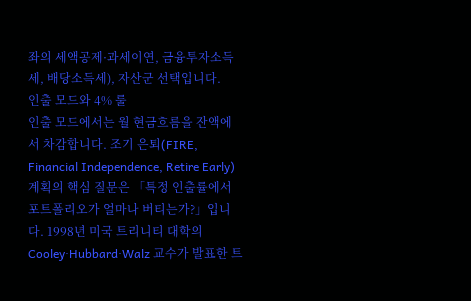좌의 세액공제·과세이연, 금융투자소득세, 배당소득세), 자산군 선택입니다.
인출 모드와 4% 룰
인출 모드에서는 월 현금흐름을 잔액에서 차감합니다. 조기 은퇴(FIRE, Financial Independence, Retire Early) 계획의 핵심 질문은 「특정 인출률에서 포트폴리오가 얼마나 버티는가?」입니다. 1998년 미국 트리니티 대학의 Cooley·Hubbard·Walz 교수가 발표한 트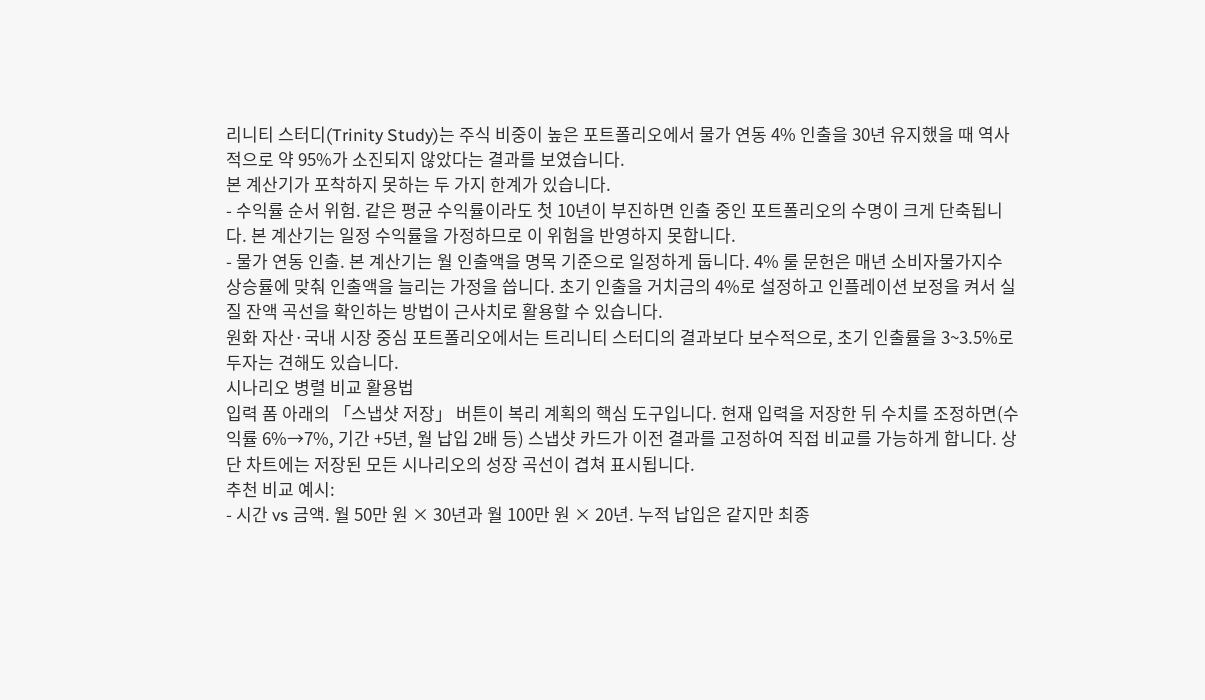리니티 스터디(Trinity Study)는 주식 비중이 높은 포트폴리오에서 물가 연동 4% 인출을 30년 유지했을 때 역사적으로 약 95%가 소진되지 않았다는 결과를 보였습니다.
본 계산기가 포착하지 못하는 두 가지 한계가 있습니다.
- 수익률 순서 위험. 같은 평균 수익률이라도 첫 10년이 부진하면 인출 중인 포트폴리오의 수명이 크게 단축됩니다. 본 계산기는 일정 수익률을 가정하므로 이 위험을 반영하지 못합니다.
- 물가 연동 인출. 본 계산기는 월 인출액을 명목 기준으로 일정하게 둡니다. 4% 룰 문헌은 매년 소비자물가지수 상승률에 맞춰 인출액을 늘리는 가정을 씁니다. 초기 인출을 거치금의 4%로 설정하고 인플레이션 보정을 켜서 실질 잔액 곡선을 확인하는 방법이 근사치로 활용할 수 있습니다.
원화 자산·국내 시장 중심 포트폴리오에서는 트리니티 스터디의 결과보다 보수적으로, 초기 인출률을 3~3.5%로 두자는 견해도 있습니다.
시나리오 병렬 비교 활용법
입력 폼 아래의 「스냅샷 저장」 버튼이 복리 계획의 핵심 도구입니다. 현재 입력을 저장한 뒤 수치를 조정하면(수익률 6%→7%, 기간 +5년, 월 납입 2배 등) 스냅샷 카드가 이전 결과를 고정하여 직접 비교를 가능하게 합니다. 상단 차트에는 저장된 모든 시나리오의 성장 곡선이 겹쳐 표시됩니다.
추천 비교 예시:
- 시간 vs 금액. 월 50만 원 × 30년과 월 100만 원 × 20년. 누적 납입은 같지만 최종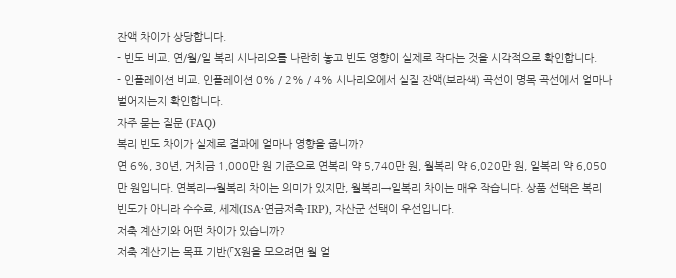잔액 차이가 상당합니다.
- 빈도 비교. 연/월/일 복리 시나리오를 나란히 놓고 빈도 영향이 실제로 작다는 것을 시각적으로 확인합니다.
- 인플레이션 비교. 인플레이션 0% / 2% / 4% 시나리오에서 실질 잔액(보라색) 곡선이 명목 곡선에서 얼마나 벌어지는지 확인합니다.
자주 묻는 질문 (FAQ)
복리 빈도 차이가 실제로 결과에 얼마나 영향을 줍니까?
연 6%, 30년, 거치금 1,000만 원 기준으로 연복리 약 5,740만 원, 월복리 약 6,020만 원, 일복리 약 6,050만 원입니다. 연복리→월복리 차이는 의미가 있지만, 월복리→일복리 차이는 매우 작습니다. 상품 선택은 복리 빈도가 아니라 수수료, 세제(ISA·연금저축·IRP), 자산군 선택이 우선입니다.
저축 계산기와 어떤 차이가 있습니까?
저축 계산기는 목표 기반(「X원을 모으려면 월 얼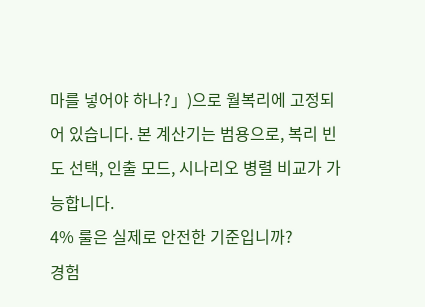마를 넣어야 하나?」)으로 월복리에 고정되어 있습니다. 본 계산기는 범용으로, 복리 빈도 선택, 인출 모드, 시나리오 병렬 비교가 가능합니다.
4% 룰은 실제로 안전한 기준입니까?
경험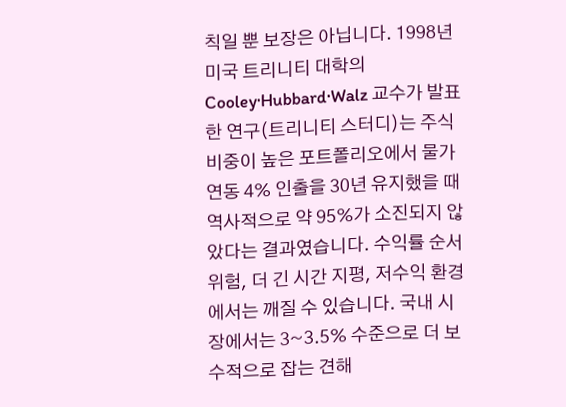칙일 뿐 보장은 아닙니다. 1998년 미국 트리니티 대학의 Cooley·Hubbard·Walz 교수가 발표한 연구(트리니티 스터디)는 주식 비중이 높은 포트폴리오에서 물가 연동 4% 인출을 30년 유지했을 때 역사적으로 약 95%가 소진되지 않았다는 결과였습니다. 수익률 순서 위험, 더 긴 시간 지평, 저수익 환경에서는 깨질 수 있습니다. 국내 시장에서는 3~3.5% 수준으로 더 보수적으로 잡는 견해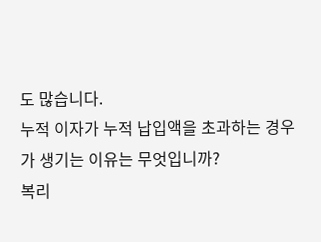도 많습니다.
누적 이자가 누적 납입액을 초과하는 경우가 생기는 이유는 무엇입니까?
복리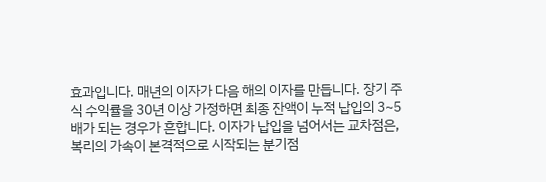효과입니다. 매년의 이자가 다음 해의 이자를 만듭니다. 장기 주식 수익률을 30년 이상 가정하면 최종 잔액이 누적 납입의 3~5배가 되는 경우가 흔합니다. 이자가 납입을 넘어서는 교차점은, 복리의 가속이 본격적으로 시작되는 분기점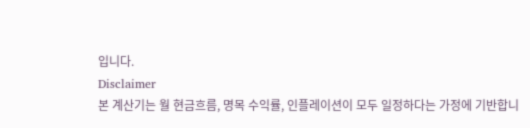입니다.
Disclaimer
본 계산기는 월 현금흐름, 명목 수익률, 인플레이션이 모두 일정하다는 가정에 기반합니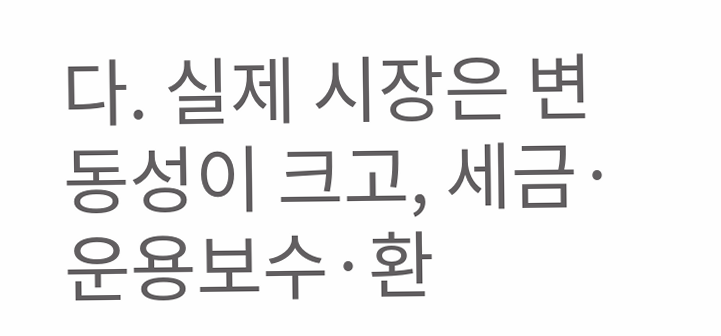다. 실제 시장은 변동성이 크고, 세금·운용보수·환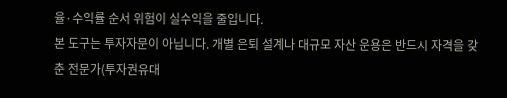율·수익률 순서 위험이 실수익을 줄입니다.
본 도구는 투자자문이 아닙니다. 개별 은퇴 설계나 대규모 자산 운용은 반드시 자격을 갖춘 전문가(투자권유대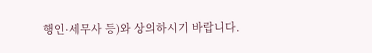행인·세무사 등)와 상의하시기 바랍니다.